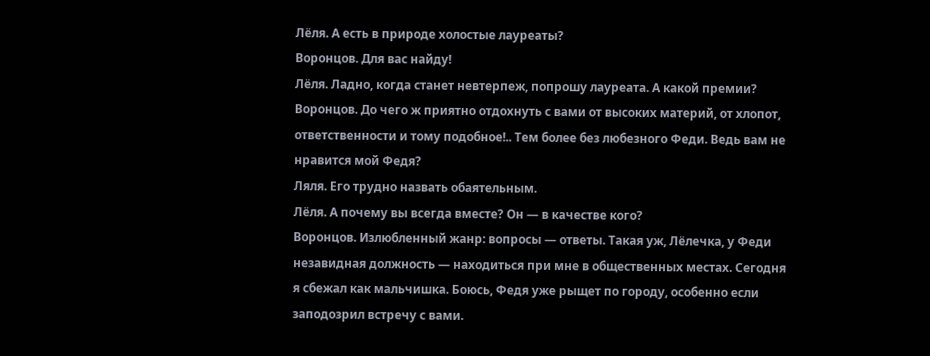Лёля. А есть в природе холостые лауреаты?
Воронцов. Для вас найду!
Лёля. Ладно, когда станет невтерпеж, попрошу лауреата. А какой премии?
Воронцов. До чего ж приятно отдохнуть с вами от высоких материй, от хлопот, ответственности и тому подобное!.. Тем более без любезного Феди. Ведь вам не нравится мой Федя?
Ляля. Его трудно назвать обаятельным.
Лёля. А почему вы всегда вместе? Он — в качестве кого?
Воронцов. Излюбленный жанр: вопросы — ответы. Такая уж, Лёлечка, у Феди незавидная должность — находиться при мне в общественных местах. Сегодня я сбежал как мальчишка. Боюсь, Федя уже рыщет по городу, особенно если заподозрил встречу с вами.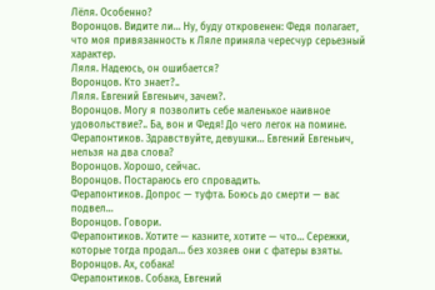Лёля. Особенно?
Воронцов. Видите ли… Ну, буду откровенен: Федя полагает, что моя привязанность к Ляле приняла чересчур серьезный характер.
Ляля. Надеюсь, он ошибается?
Воронцов. Кто знает?..
Ляля. Евгений Евгеньич, зачем?.
Воронцов. Могу я позволить себе маленькое наивное удовольствие?.. Ба, вон и Федя! До чего легок на помине.
Ферапонтиков. Здравствуйте, девушки… Евгений Евгеньич, нельзя на два слова?
Воронцов. Хорошо, сейчас.
Воронцов. Постараюсь его спровадить.
Ферапонтиков. Допрос — туфта. Боюсь до смерти — вас подвел…
Воронцов. Говори.
Ферапонтиков. Хотите — казните, хотите — что… Сережки, которые тогда продал… без хозяев они с фатеры взяты.
Воронцов. Ах, собака!
Ферапонтиков. Собака, Евгений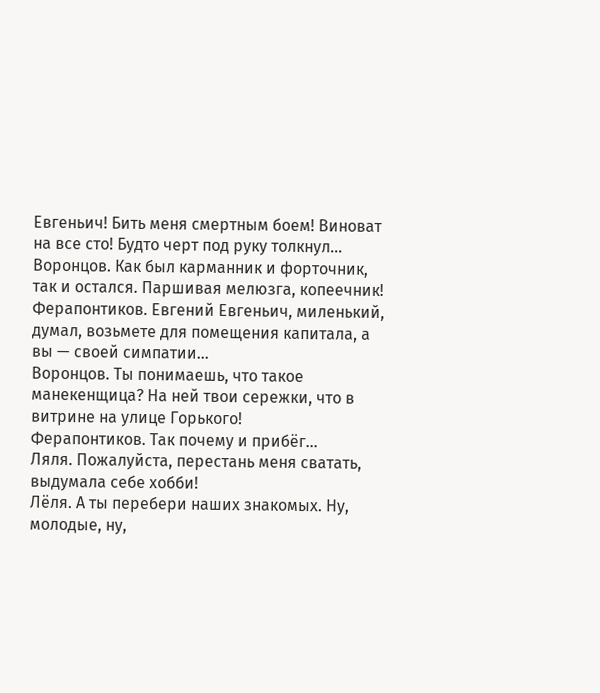Евгеньич! Бить меня смертным боем! Виноват на все сто! Будто черт под руку толкнул…
Воронцов. Как был карманник и форточник, так и остался. Паршивая мелюзга, копеечник!
Ферапонтиков. Евгений Евгеньич, миленький, думал, возьмете для помещения капитала, а вы — своей симпатии…
Воронцов. Ты понимаешь, что такое манекенщица? На ней твои сережки, что в витрине на улице Горького!
Ферапонтиков. Так почему и прибёг…
Ляля. Пожалуйста, перестань меня сватать, выдумала себе хобби!
Лёля. А ты перебери наших знакомых. Ну, молодые, ну,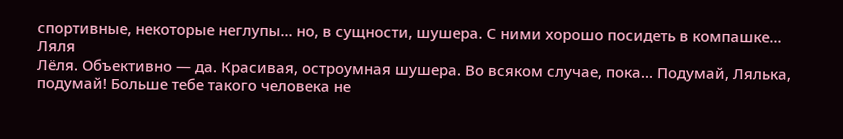спортивные, некоторые неглупы… но, в сущности, шушера. С ними хорошо посидеть в компашке…
Ляля
Лёля. Объективно — да. Красивая, остроумная шушера. Во всяком случае, пока… Подумай, Лялька, подумай! Больше тебе такого человека не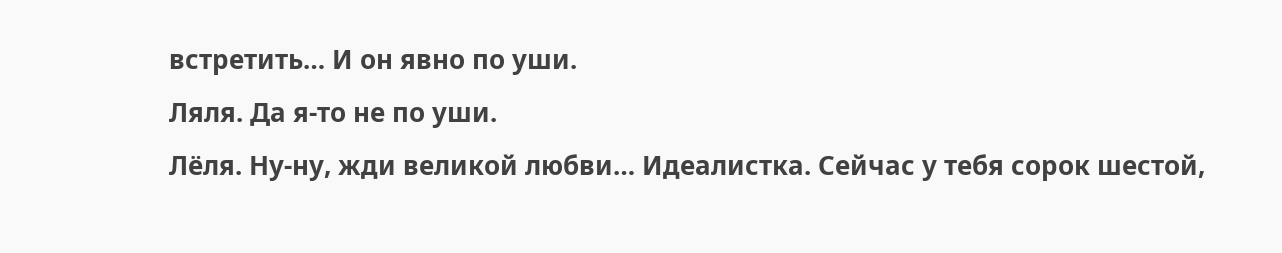встретить… И он явно по уши.
Ляля. Да я-то не по уши.
Лёля. Ну-ну, жди великой любви… Идеалистка. Сейчас у тебя сорок шестой,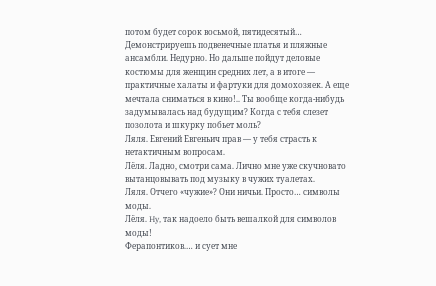потом будет сорок восьмой, пятидесятый… Демонстрируешь подвенечные платья и пляжные ансамбли. Недурно. Но дальше пойдут деловые костюмы для женщин средних лет, а в итоге — практичные халаты и фартуки для домохозяек. А еще мечтала сниматься в кино!.. Ты вообще когда-нибудь задумывалась над будущим? Когда с тебя слезет позолота и шкурку побьет моль?
Ляля. Евгений Евгеньич прав — у тебя страсть к нетактичным вопросам.
Лёля. Ладно, смотри сама. Лично мне уже скучновато вытанцовывать под музыку в чужих туалетах.
Ляля. Отчего «чужие»? Они ничьи. Просто… символы моды.
Лёля. Hy, так надоело быть вешалкой для символов моды!
Ферапонтиков.… и сует мне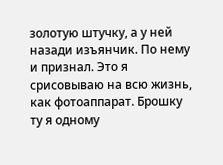золотую штучку, а у ней назади изъянчик. По нему и признал. Это я срисовываю на всю жизнь, как фотоаппарат. Брошку ту я одному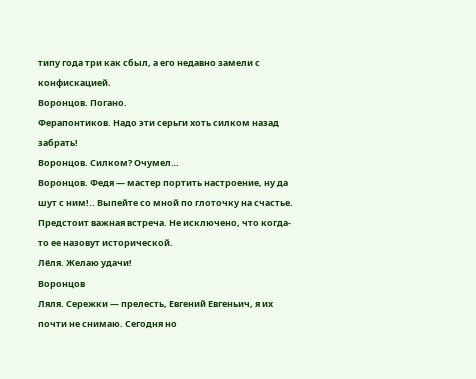типу года три как сбыл, а его недавно замели с конфискацией.
Воронцов. Погано.
Ферапонтиков. Надо эти серьги хоть силком назад забрать!
Воронцов. Силком? Очумел…
Воронцов. Федя — мастер портить настроение, ну да шут с ним!.. Выпейте со мной по глоточку на счастье. Предстоит важная встреча. Не исключено, что когда-то ее назовут исторической.
Лёля. Желаю удачи!
Воронцов
Ляля. Сережки — прелесть, Евгений Евгеньич, я их почти не снимаю. Сегодня но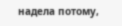надела потому,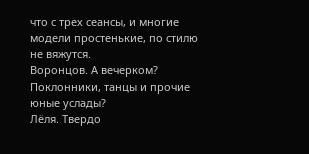что с трех сеансы, и многие модели простенькие, по стилю не вяжутся.
Воронцов. А вечерком? Поклонники, танцы и прочие юные услады?
Лёля. Твердо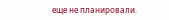еще не планировали.